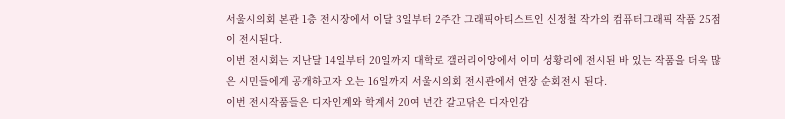서울시의회 본관 1층 전시장에서 이달 3일부터 2주간 그래픽아티스트인 신정철 작가의 컴퓨터그래픽 작품 25점이 전시된다.
이번 전시회는 지난달 14일부터 20일까지 대학로 갤러리이앙에서 이미 성황리에 전시된 바 있는 작품을 더욱 많은 시민들에게 공개하고자 오는 16일까지 서울시의회 전시관에서 연장 순회전시 된다.
이번 전시작품들은 디자인계와 학계서 20여 년간 갈고닦은 디자인감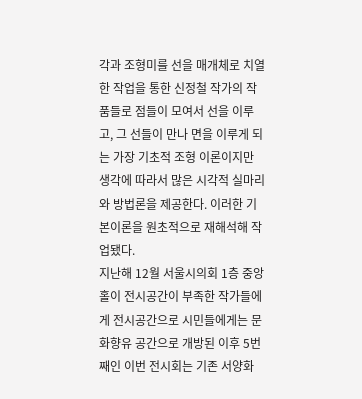각과 조형미를 선을 매개체로 치열한 작업을 통한 신정철 작가의 작품들로 점들이 모여서 선을 이루고, 그 선들이 만나 면을 이루게 되는 가장 기초적 조형 이론이지만 생각에 따라서 많은 시각적 실마리와 방법론을 제공한다. 이러한 기본이론을 원초적으로 재해석해 작업됐다.
지난해 12월 서울시의회 1층 중앙홀이 전시공간이 부족한 작가들에게 전시공간으로 시민들에게는 문화향유 공간으로 개방된 이후 5번째인 이번 전시회는 기존 서양화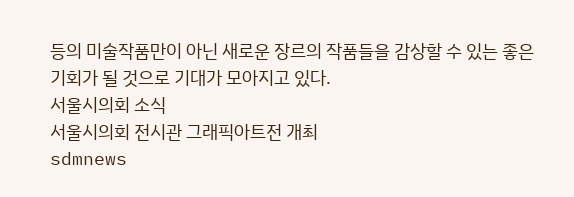등의 미술작품만이 아닌 새로운 장르의 작품들을 감상할 수 있는 좋은 기회가 될 것으로 기대가 모아지고 있다.
서울시의회 소식
서울시의회 전시관 그래픽아트전 개최
sdmnews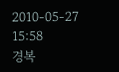2010-05-27 15:58
경복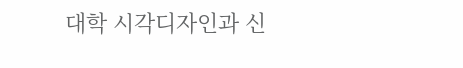대학 시각디자인과 신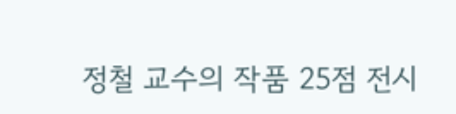정철 교수의 작품 25점 전시